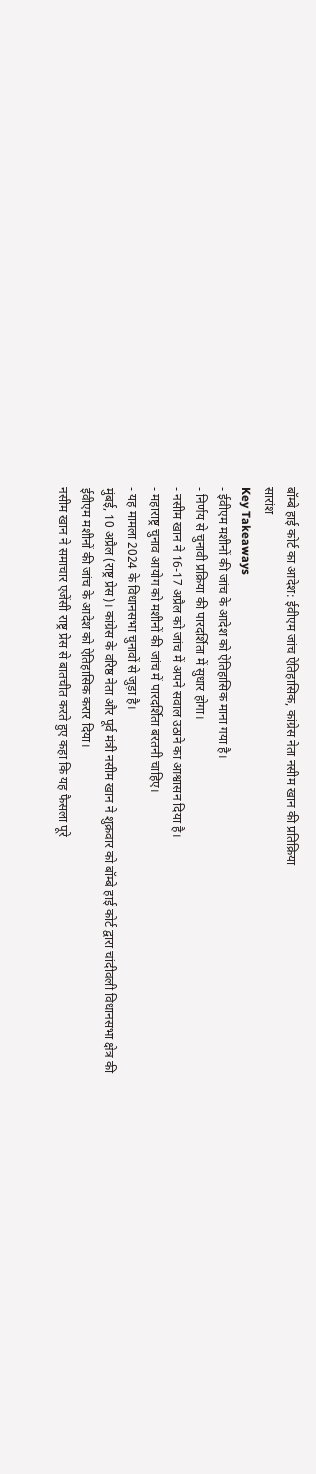बॉम्बे हाई कोर्ट का आदेश: ईवीएम जांच ऐतिहासिक, कांग्रेस नेता नसीम खान की प्रतिक्रिया
सारांश
Key Takeaways
- ईवीएम मशीनों की जांच के आदेश को ऐतिहासिक माना गया है।
- निर्णय से चुनावी प्रक्रिया की पारदर्शिता में सुधार होगा।
- नसीम खान ने 16-17 अप्रैल को जांच में अपने सवाल उठाने का आश्वासन दिया है।
- महाराष्ट्र चुनाव आयोग को मशीनों की जांच में पारदर्शिता बरतनी चाहिए।
- यह मामला 2024 के विधानसभा चुनावों से जुड़ा है।
मुंबई, 10 अप्रैल (राष्ट्र प्रेस)। कांग्रेस के वरिष्ठ नेता और पूर्व मंत्री नसीम खान ने शुक्रवार को बॉम्बे हाई कोर्ट द्वारा चांदीवली विधानसभा क्षेत्र की ईवीएम मशीनों की जांच के आदेश को ऐतिहासिक करार दिया।
नसीम खान ने समाचार एजेंसी राष्ट्र प्रेस से बातचीत करते हुए कहा कि यह फैसला पूरे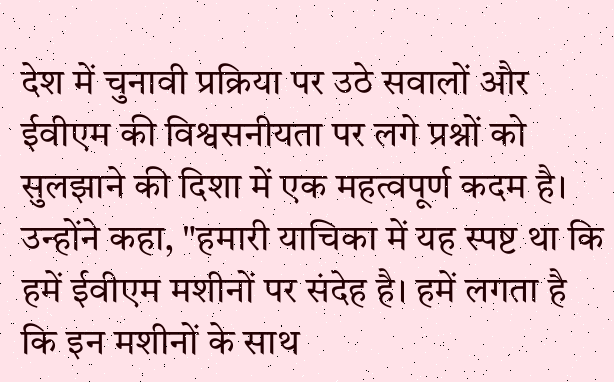देश में चुनावी प्रक्रिया पर उठे सवालों और ईवीएम की विश्वसनीयता पर लगे प्रश्नों को सुलझाने की दिशा में एक महत्वपूर्ण कदम है।
उन्होंने कहा, "हमारी याचिका में यह स्पष्ट था कि हमें ईवीएम मशीनों पर संदेह है। हमें लगता है कि इन मशीनों के साथ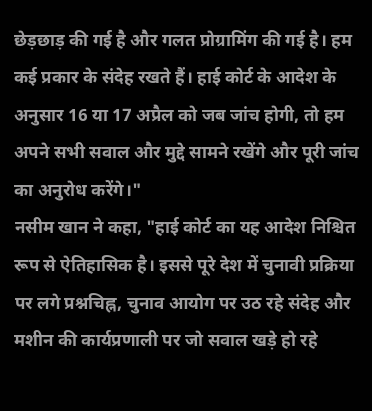छेड़छाड़ की गई है और गलत प्रोग्रामिंग की गई है। हम कई प्रकार के संदेह रखते हैं। हाई कोर्ट के आदेश के अनुसार 16 या 17 अप्रैल को जब जांच होगी, तो हम अपने सभी सवाल और मुद्दे सामने रखेंगे और पूरी जांच का अनुरोध करेंगे।"
नसीम खान ने कहा, "हाई कोर्ट का यह आदेश निश्चित रूप से ऐतिहासिक है। इससे पूरे देश में चुनावी प्रक्रिया पर लगे प्रश्नचिह्न, चुनाव आयोग पर उठ रहे संदेह और मशीन की कार्यप्रणाली पर जो सवाल खड़े हो रहे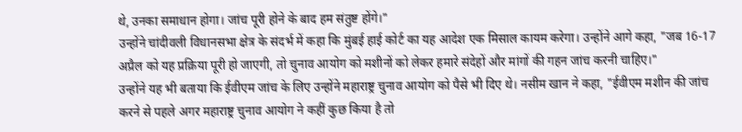थे, उनका समाधान होगा। जांच पूरी होने के बाद हम संतुष्ट होंगे।"
उन्होंने चांदीवली विधानसभा क्षेत्र के संदर्भ में कहा कि मुंबई हाई कोर्ट का यह आदेश एक मिसाल कायम करेगा। उन्होंने आगे कहा, "जब 16-17 अप्रैल को यह प्रक्रिया पूरी हो जाएगी, तो चुनाव आयोग को मशीनों को लेकर हमारे संदेहों और मांगों की गहन जांच करनी चाहिए।"
उन्होंने यह भी बताया कि ईवीएम जांच के लिए उन्होंने महाराष्ट्र चुनाव आयोग को पैसे भी दिए थे। नसीम खान ने कहा, "ईवीएम मशीन की जांच करने से पहले अगर महाराष्ट्र चुनाव आयोग ने कहीं कुछ किया है तो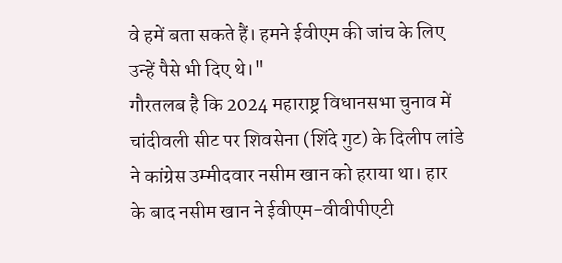वे हमें बता सकते हैं। हमने ईवीएम की जांच के लिए उन्हें पैसे भी दिए थे।"
गौरतलब है कि 2024 महाराष्ट्र विधानसभा चुनाव में चांदीवली सीट पर शिवसेना (शिंदे गुट) के दिलीप लांडे ने कांग्रेस उम्मीदवार नसीम खान को हराया था। हार के बाद नसीम खान ने ईवीएम-वीवीपीएटी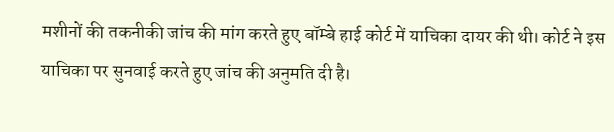मशीनों की तकनीकी जांच की मांग करते हुए बॉम्बे हाई कोर्ट में याचिका दायर की थी। कोर्ट ने इस याचिका पर सुनवाई करते हुए जांच की अनुमति दी है।